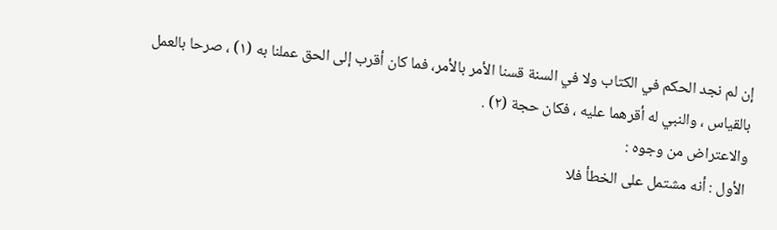إن لم نجد الحكم في الكتاب ولا في السنة قسنا الأمر بالأمر، فما كان أقرب إلى الحق عملنا به (۱) ، صرحا بالعمل بالقياس ، والنبي له أقرهما عليه ، فكان حجة (٢) .
والاعتراض من وجوه :
الأول : أنه مشتمل على الخطأ فلا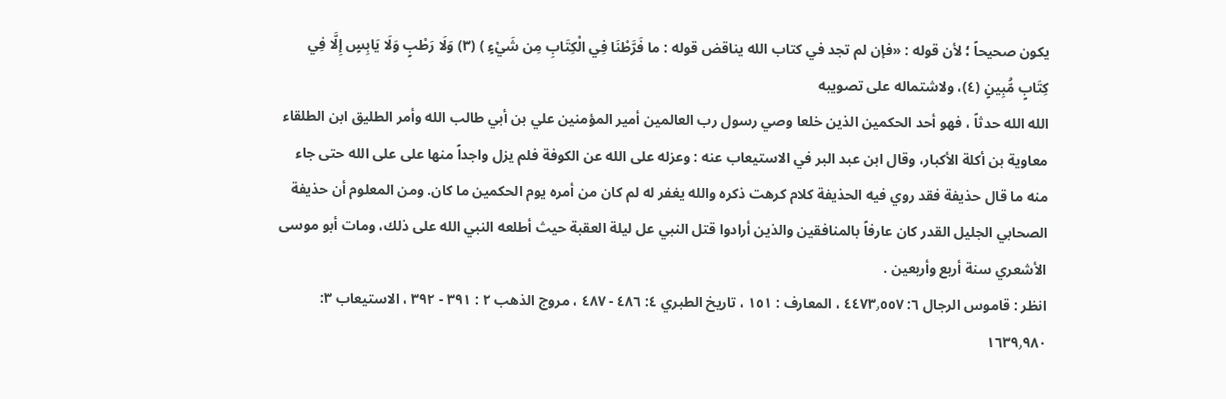يكون صحيحاً ؛ لأن قوله : «فإن لم تجد في كتاب الله يناقض قوله : ما فَرَّطْنَا فِي الْكِتَابِ مِن شَيْءٍ ) (۳) وَلَا رَطْبٍ وَلَا يَابِسٍ إِلَّا فِي كِتَابٍ مُّبِينٍ (٤)، ولاشتماله على تصويبه
الله الله حدثاً ، فهو أحد الحكمين الذين خلعا وصي رسول رب العالمين أمير المؤمنين علي بن أبي طالب الله وأمر الطليق ابن الطلقاء معاوية بن أكلة الأكبار، وقال ابن عبد البر في الاستيعاب عنه : وعزله على الله عن الكوفة فلم يزل واجداً منها على على الله حتى جاء منه ما قال حذيفة فقد روي فيه الحذيفة كلام كرهت ذكره والله يغفر له لم كان من أمره يوم الحكمين ما كان. ومن المعلوم أن حذيفة الصحابي الجليل القدر كان عارفاً بالمنافقين والذين أرادوا قتل النبي عل ليلة العقبة حيث أطلعه النبي الله على ذلك، ومات أبو موسى الأشعري سنة أربع وأربعين .
انظر : قاموس الرجال ٦: ٤٤٧٣٫٥٥٧ ، المعارف : ١٥١ ، تاريخ الطبري ٤: ٤٨٦ - ٤٨٧ ، مروج الذهب ۲ : ۳۹۱ - ۳۹۲ ، الاستيعاب ۳: ١٦٣۹٫۹۸۰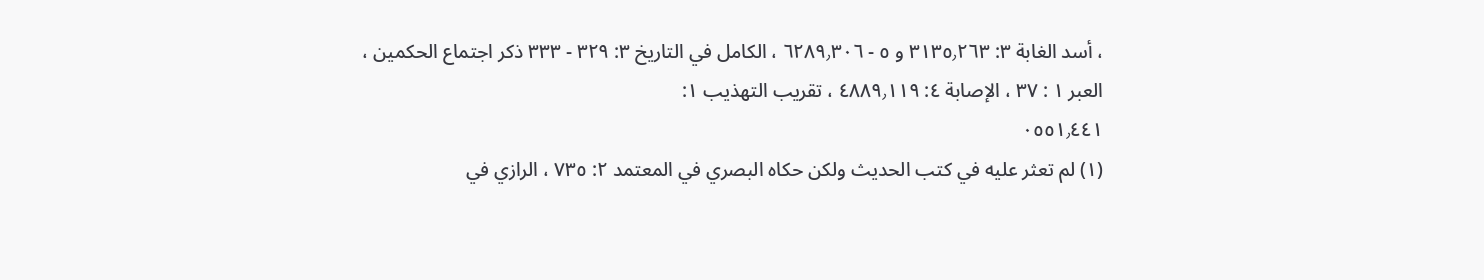، أسد الغابة ٣: ٣١٣٥٫٢٦٣ و ٥ - ٦٢٨٩٫٣٠٦ ، الكامل في التاريخ ۳: ۳۲۹ - ۳۳۳ ذكر اجتماع الحكمين ، العبر ۱ : ۳۷ ، الإصابة ٤: ٤٨٨٩٫١١٩ ، تقريب التهذيب ١:
٠٥٥١٫٤٤١
(١) لم تعثر عليه في كتب الحديث ولكن حكاه البصري في المعتمد ۲: ٧٣٥ ، الرازي في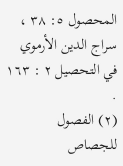المحصول ٥: ۳٨ ، سراج الدين الأرموي في التحصيل ٢ : ١٦٣ .
(۲) الفصول للجصاص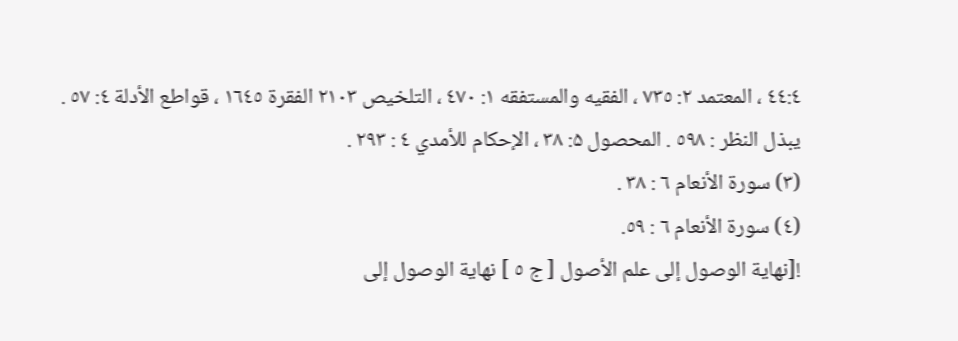٤٤:٤ ، المعتمد ۲: ٧٣٥ ، الفقيه والمستفقه ١: ٤٧٠ ، التلخيص ۲۱۰۳ الفقرة ١٦٤٥ ، قواطع الأدلة ٤: ٥٧ . يبذل النظر : ٥٩٨ . المحصول ۵: ۳۸ ، الإحكام للأمدي ٤ : ٢٩٣ .
(۳) سورة الأنعام ٦ : ٣٨ .
(٤) سورة الأنعام ٦ : ٥٩.
![نهاية الوصول إلى علم الأصول [ ج ٥ ] نهاية الوصول إلى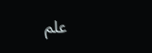علم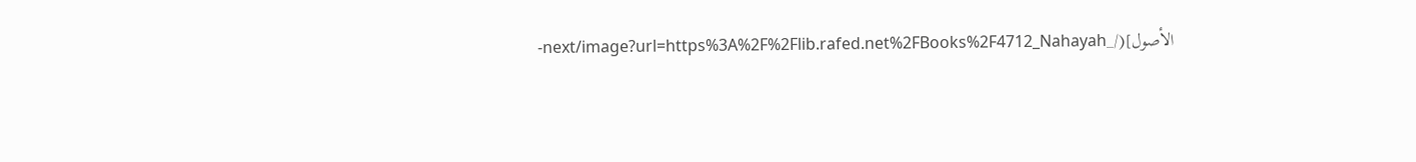الأصول](/_next/image?url=https%3A%2F%2Flib.rafed.net%2FBooks%2F4712_Nahayah-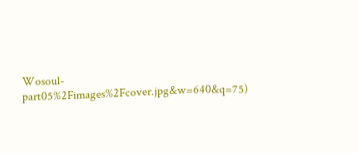Wosoul-part05%2Fimages%2Fcover.jpg&w=640&q=75)